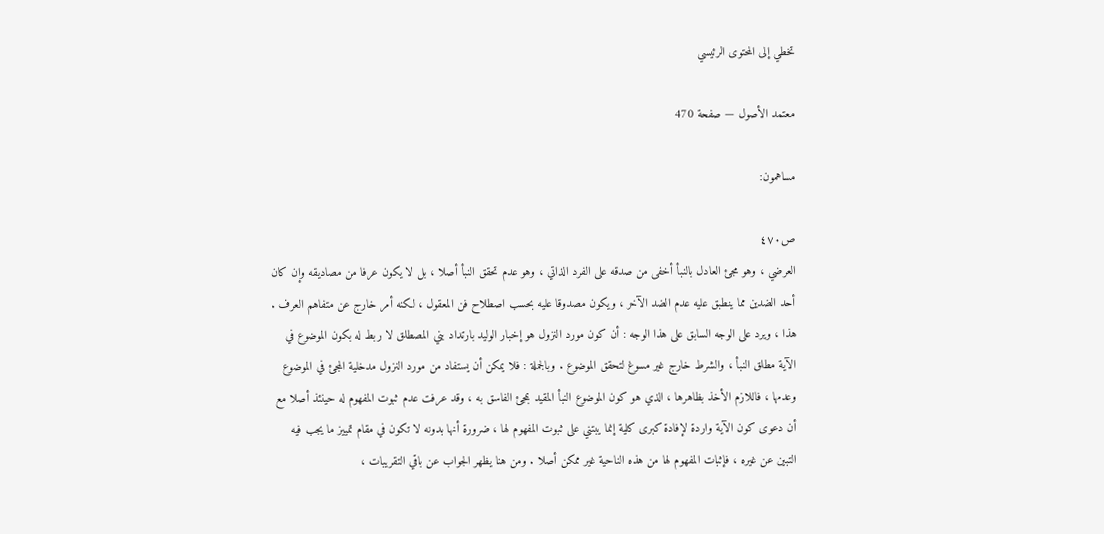تخطي إلى المحتوى الرئيسي

معتمد الأصول — صفحة 470

مساهمون:

ص٤٧٠
العرضي ، وهو مجئ العادل بالنبأ أخفى من صدقه على الفرد الذاتي ، وهو عدم تحقق النبأ أصلا ، بل لا يكون عرفا من مصاديقه وإن كان أحد الضدين مما ينطبق عليه عدم الضد الآخر ، ويكون مصدوقا عليه بحسب اصطلاح فن المعقول ، لكنه أمر خارج عن متفاهم العرف . هذا ، ويرد على الوجه السابق على هذا الوجه : أن كون مورد النزول هو إخبار الوليد بارتداد بني المصطلق لا ربط له بكون الموضوع في الآية مطلق النبأ ، والشرط خارج غير مسوغ لتحقق الموضوع . وبالجملة : فلا يمكن أن يستفاد من مورد النزول مدخلية المجئ في الموضوع وعدمها ، فاللازم الأخذ بظاهرها ، الذي هو كون الموضوع النبأ المقيد بمجئ الفاسق به ، وقد عرفت عدم ثبوت المفهوم له حينئذ أصلا مع أن دعوى كون الآية واردة لإفادة كبرى كلية إنما يبتني على ثبوت المفهوم لها ، ضرورة أنها بدونه لا تكون في مقام تمييز ما يجب فيه التبين عن غيره ، فإثبات المفهوم لها من هذه الناحية غير ممكن أصلا . ومن هنا يظهر الجواب عن باقي التقريبات ،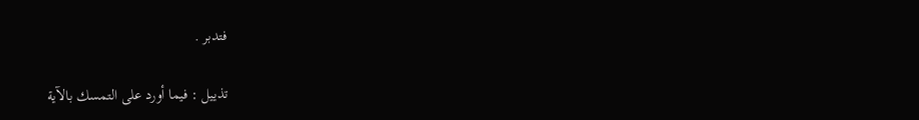فتدبر .

تذييل : فيما أورد على التمسك بالآية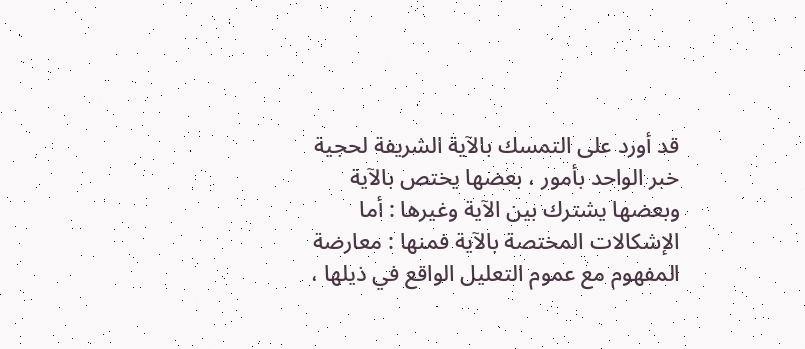قد أورد على التمسك بالآية الشريفة لحجية خبر الواحد بأمور ، بعضها يختص بالآية وبعضها يشترك بين الآية وغيرها : أما الإشكالات المختصة بالآية فمنها : معارضة المفهوم مع عموم التعليل الواقع في ذيلها ،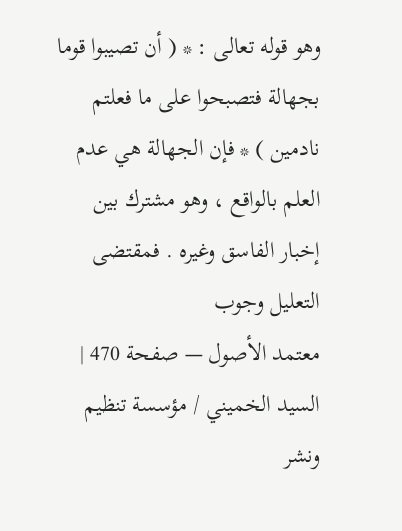وهو قوله تعالى : * ( أن تصيبوا قوما بجهالة فتصبحوا على ما فعلتم نادمين ) * فإن الجهالة هي عدم العلم بالواقع ، وهو مشترك بين إخبار الفاسق وغيره . فمقتضى التعليل وجوب
معتمد الأصول — صفحة 470 | السيد الخميني / مؤسسة تنظيم ونشر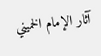آثار الإمام الخميني